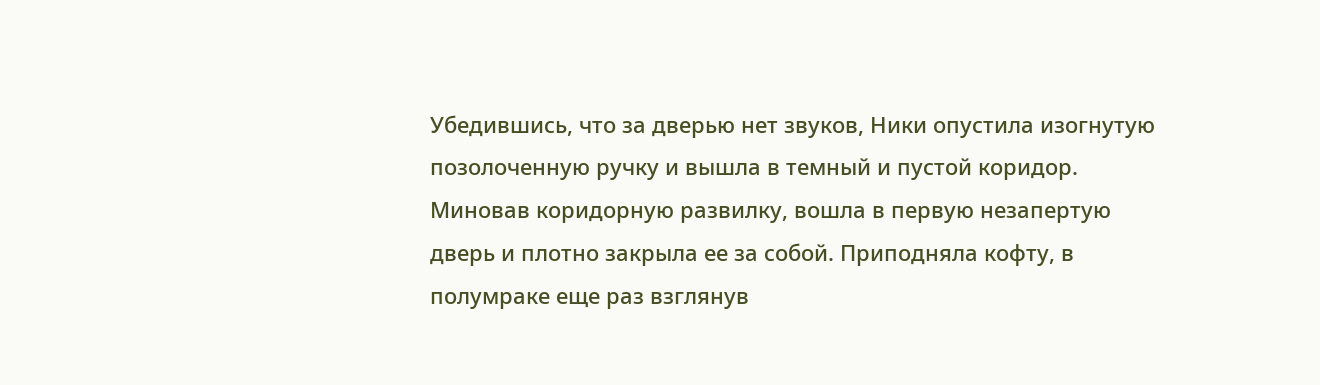Убедившись, что за дверью нет звуков, Ники опустила изогнутую позолоченную ручку и вышла в темный и пустой коридор. Миновав коридорную развилку, вошла в первую незапертую дверь и плотно закрыла ее за собой. Приподняла кофту, в полумраке еще раз взглянув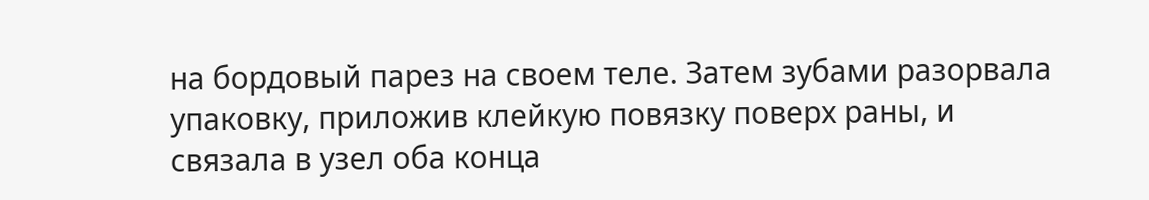на бордовый парез на своем теле. Затем зубами разорвала упаковку, приложив клейкую повязку поверх раны, и связала в узел оба конца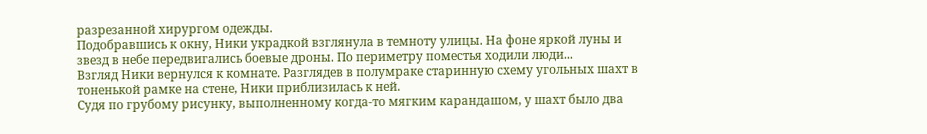разрезанной хирургом одежды.
Подобравшись к окну, Ники украдкой взглянула в темноту улицы. На фоне яркой луны и звезд в небе передвигались боевые дроны. По периметру поместья ходили люди...
Взгляд Ники вернулся к комнате. Разглядев в полумраке старинную схему угольных шахт в тоненькой рамке на стене, Ники приблизилась к ней.
Судя по грубому рисунку, выполненному когда-то мягким карандашом, у шахт было два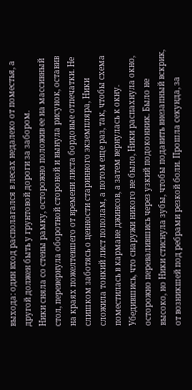выхода: один вход располагался в лесах недалеко от поместья, а другой должен быть у грунтовой дороги за забором.
Ники сняла со стены рамку, осторожно положив ее на массивный стол, перевернула оборотной стороной и вынула рисунок, оставив на краях пожелтевшего от времени листа бордовые отпечатки. Не слишком заботясь о ценности старинного экземпляра, Ники сложила тонкий лист пополам, а потом еще раз, так, чтобы схема поместилась в кармане джинсов, а затем вернулась к окну.
Убедившись, что снаружи никого не было, Ники распахнула окно, осторожно перевалившись через узкий подоконник. Было не высоко, но Ники стиснула зубы, чтобы подавить внезапный вскрик, от возникшей под ребрами резкой боли. Прошла секунда, за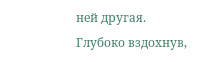ней другая. Глубоко вздохнув,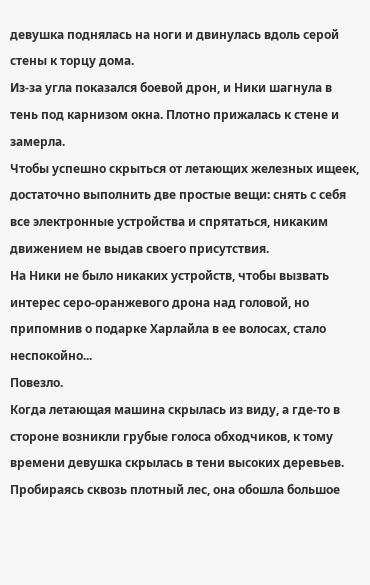девушка поднялась на ноги и двинулась вдоль серой стены к торцу дома.
Из-за угла показался боевой дрон, и Ники шагнула в тень под карнизом окна. Плотно прижалась к стене и замерла.
Чтобы успешно скрыться от летающих железных ищеек, достаточно выполнить две простые вещи: снять с себя все электронные устройства и спрятаться, никаким движением не выдав своего присутствия.
На Ники не было никаких устройств, чтобы вызвать интерес серо-оранжевого дрона над головой, но припомнив о подарке Харлайла в ее волосах, стало неспокойно...
Повезло.
Когда летающая машина скрылась из виду, а где-то в стороне возникли грубые голоса обходчиков, к тому времени девушка скрылась в тени высоких деревьев. Пробираясь сквозь плотный лес, она обошла большое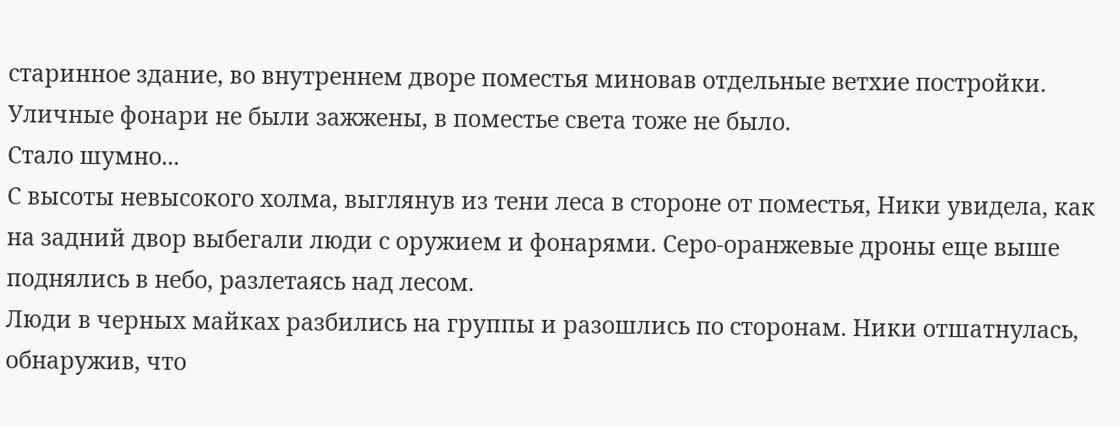старинное здание, во внутреннем дворе поместья миновав отдельные ветхие постройки.
Уличные фонари не были зажжены, в поместье света тоже не было.
Стало шумно...
С высоты невысокого холма, выглянув из тени леса в стороне от поместья, Ники увидела, как на задний двор выбегали люди с оружием и фонарями. Серо-оранжевые дроны еще выше поднялись в небо, разлетаясь над лесом.
Люди в черных майках разбились на группы и разошлись по сторонам. Ники отшатнулась, обнаружив, что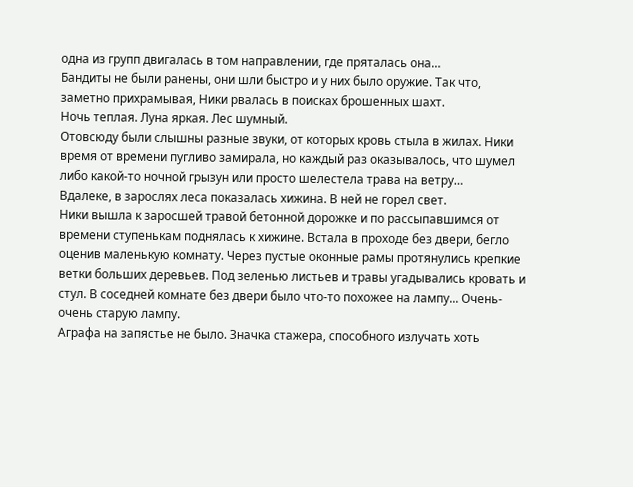одна из групп двигалась в том направлении, где пряталась она…
Бандиты не были ранены, они шли быстро и у них было оружие. Так что, заметно прихрамывая, Ники рвалась в поисках брошенных шахт.
Ночь теплая. Луна яркая. Лес шумный.
Отовсюду были слышны разные звуки, от которых кровь стыла в жилах. Ники время от времени пугливо замирала, но каждый раз оказывалось, что шумел либо какой-то ночной грызун или просто шелестела трава на ветру…
Вдалеке, в зарослях леса показалась хижина. В ней не горел свет.
Ники вышла к заросшей травой бетонной дорожке и по рассыпавшимся от времени ступенькам поднялась к хижине. Встала в проходе без двери, бегло оценив маленькую комнату. Через пустые оконные рамы протянулись крепкие ветки больших деревьев. Под зеленью листьев и травы угадывались кровать и стул. В соседней комнате без двери было что-то похожее на лампу... Очень-очень старую лампу.
Аграфа на запястье не было. Значка стажера, способного излучать хоть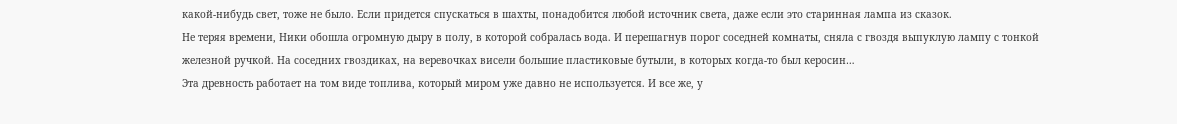какой-нибудь свет, тоже не было. Если придется спускаться в шахты, понадобится любой источник света, даже если это старинная лампа из сказок.
Не теряя времени, Ники обошла огромную дыру в полу, в которой собралась вода. И перешагнув порог соседней комнаты, сняла с гвоздя выпуклую лампу с тонкой железной ручкой. На соседних гвоздиках, на веревочках висели большие пластиковые бутыли, в которых когда-то был керосин…
Эта древность работает на том виде топлива, который миром уже давно не используется. И все же, у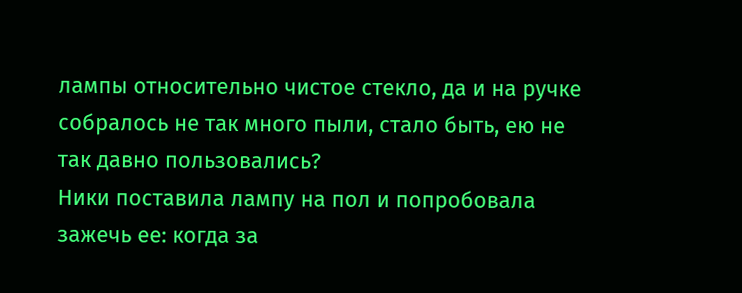лампы относительно чистое стекло, да и на ручке собралось не так много пыли, стало быть, ею не так давно пользовались?
Ники поставила лампу на пол и попробовала зажечь ее: когда за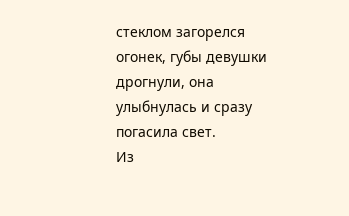стеклом загорелся огонек, губы девушки дрогнули, она улыбнулась и сразу погасила свет.
Из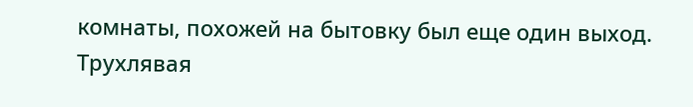комнаты, похожей на бытовку был еще один выход. Трухлявая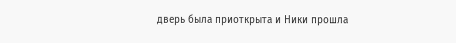дверь была приоткрыта и Ники прошла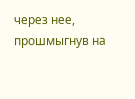через нее, прошмыгнув на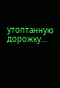утоптанную дорожку…